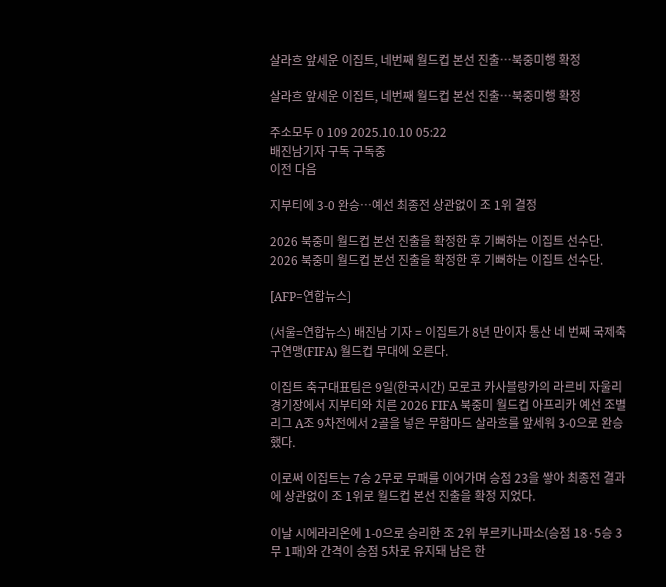살라흐 앞세운 이집트, 네번째 월드컵 본선 진출…북중미행 확정

살라흐 앞세운 이집트, 네번째 월드컵 본선 진출…북중미행 확정

주소모두 0 109 2025.10.10 05:22
배진남기자 구독 구독중
이전 다음

지부티에 3-0 완승…예선 최종전 상관없이 조 1위 결정

2026 북중미 월드컵 본선 진출을 확정한 후 기뻐하는 이집트 선수단.
2026 북중미 월드컵 본선 진출을 확정한 후 기뻐하는 이집트 선수단.

[AFP=연합뉴스]

(서울=연합뉴스) 배진남 기자 = 이집트가 8년 만이자 통산 네 번째 국제축구연맹(FIFA) 월드컵 무대에 오른다.

이집트 축구대표팀은 9일(한국시간) 모로코 카사블랑카의 라르비 자울리 경기장에서 지부티와 치른 2026 FIFA 북중미 월드컵 아프리카 예선 조별리그 A조 9차전에서 2골을 넣은 무함마드 살라흐를 앞세워 3-0으로 완승했다.

이로써 이집트는 7승 2무로 무패를 이어가며 승점 23을 쌓아 최종전 결과에 상관없이 조 1위로 월드컵 본선 진출을 확정 지었다.

이날 시에라리온에 1-0으로 승리한 조 2위 부르키나파소(승점 18·5승 3무 1패)와 간격이 승점 5차로 유지돼 남은 한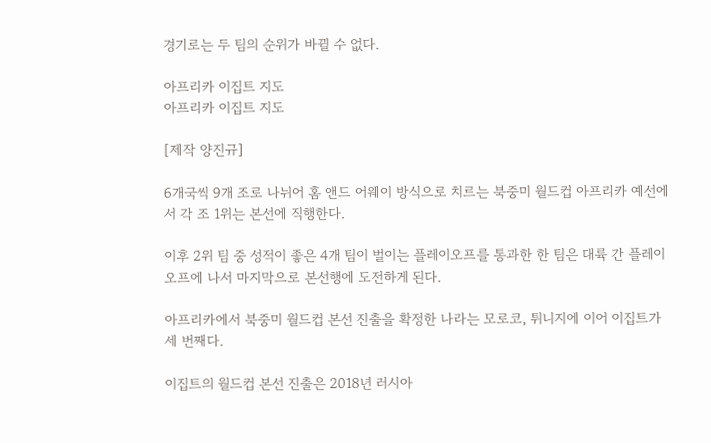경기로는 두 팀의 순위가 바뀔 수 없다.

아프리카 이집트 지도
아프리카 이집트 지도

[제작 양진규]

6개국씩 9개 조로 나뉘어 홈 앤드 어웨이 방식으로 치르는 북중미 월드컵 아프리카 예선에서 각 조 1위는 본선에 직행한다.

이후 2위 팀 중 성적이 좋은 4개 팀이 벌이는 플레이오프를 통과한 한 팀은 대륙 간 플레이오프에 나서 마지막으로 본선행에 도전하게 된다.

아프리카에서 북중미 월드컵 본선 진출을 확정한 나라는 모로코, 튀니지에 이어 이집트가 세 번째다.

이집트의 월드컵 본선 진출은 2018년 러시아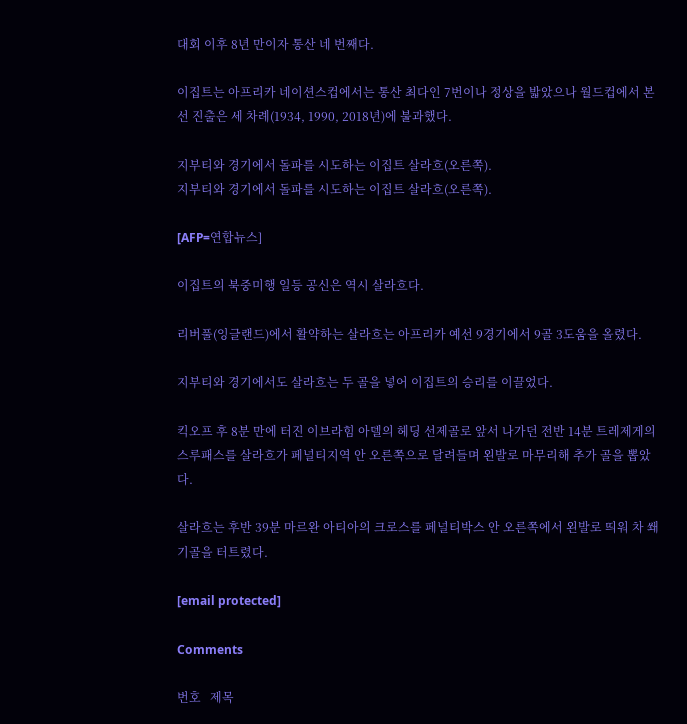대회 이후 8년 만이자 통산 네 번째다.

이집트는 아프리카 네이션스컵에서는 통산 최다인 7번이나 정상을 밟았으나 월드컵에서 본선 진출은 세 차례(1934, 1990, 2018년)에 불과했다.

지부티와 경기에서 돌파를 시도하는 이집트 살라흐(오른쪽).
지부티와 경기에서 돌파를 시도하는 이집트 살라흐(오른쪽).

[AFP=연합뉴스]

이집트의 북중미행 일등 공신은 역시 살라흐다.

리버풀(잉글랜드)에서 활약하는 살라흐는 아프리카 예선 9경기에서 9골 3도움을 올렸다.

지부티와 경기에서도 살라흐는 두 골을 넣어 이집트의 승리를 이끌었다.

킥오프 후 8분 만에 터진 이브라힘 아델의 헤딩 선제골로 앞서 나가던 전반 14분 트레제게의 스루패스를 살라흐가 페널티지역 안 오른쪽으로 달려들며 왼발로 마무리해 추가 골을 뽑았다.

살라흐는 후반 39분 마르완 아티아의 크로스를 페널티박스 안 오른쪽에서 왼발로 띄워 차 쐐기골을 터트렸다.

[email protected]

Comments

번호   제목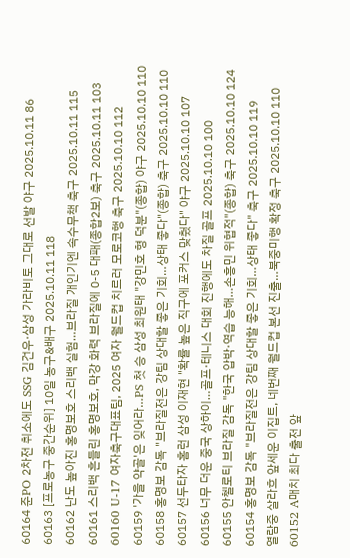60164 준PO 2차전 취소에도 SSG 김건우·삼성 가라비토 그대로 선발 야구 2025.10.11 86
60163 [프로농구 중간순위] 10일 농구&배구 2025.10.11 118
60162 난도 높아진 홍명보호 스리백 실험…브라질 개인기엔 속수무책 축구 2025.10.11 115
60161 스리백 흔들린 홍명보호, 막강 화력 브라질에 0-5 대패(종합2보) 축구 2025.10.11 103
60160 U-17 여자축구대표팀, 2025 여자 월드컵 치르러 모로코행 축구 2025.10.10 112
60159 '가을 약골'은 잊어라…PS 첫 승 삼성 최원태 "강민호 형 덕분"(종합) 야구 2025.10.10 110
60158 홍명보 감독 "브라질전은 강팀 상대할 좋은 기회…상태 좋다"(종합) 축구 2025.10.10 110
60157 선두타자 홈런 삼성 이재현 "확률 높은 직구에 포커스 맞췄다" 야구 2025.10.10 107
60156 너무 더운 중국 상하이…골프·테니스 대회 진행에도 차질 골프 2025.10.10 100
60155 안첼로티 브라질 감독 "한국 압박·역습 능해…손흥민 위협적"(종합) 축구 2025.10.10 124
60154 홍명보 감독 "브라질전은 강팀 상대할 좋은 기회…상태 좋다" 축구 2025.10.10 119
열람중 살라흐 앞세운 이집트, 네번째 월드컵 본선 진출…북중미행 확정 축구 2025.10.10 110
60152 A매치 최다 출전 앞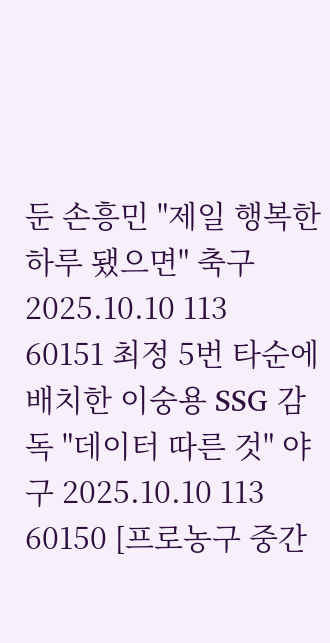둔 손흥민 "제일 행복한 하루 됐으면" 축구 2025.10.10 113
60151 최정 5번 타순에 배치한 이숭용 SSG 감독 "데이터 따른 것" 야구 2025.10.10 113
60150 [프로농구 중간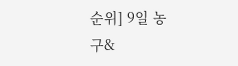순위] 9일 농구&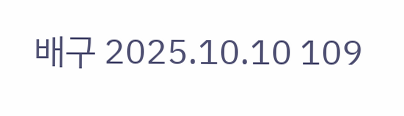배구 2025.10.10 109